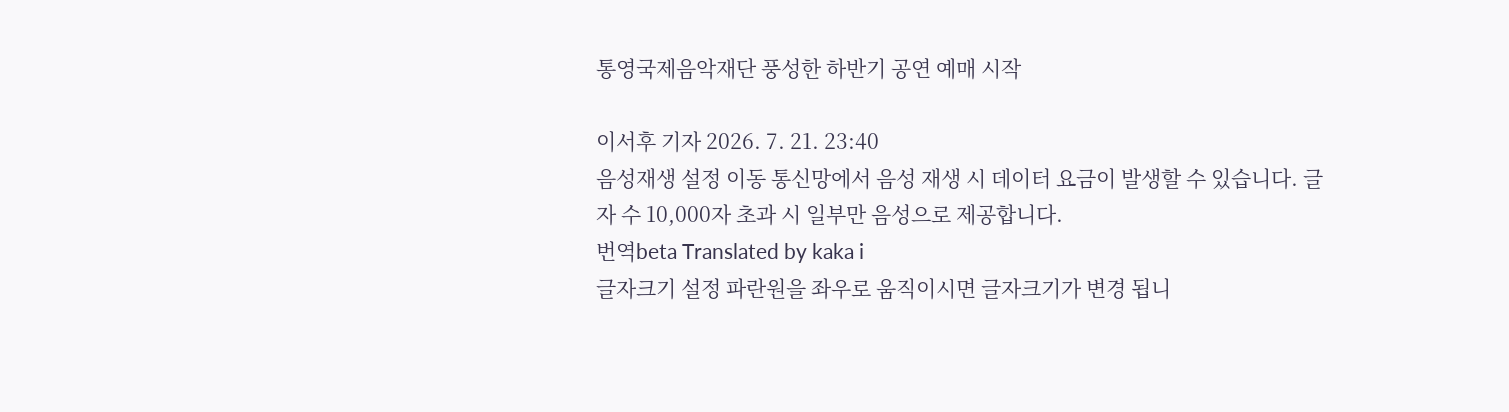통영국제음악재단 풍성한 하반기 공연 예매 시작

이서후 기자 2026. 7. 21. 23:40
음성재생 설정 이동 통신망에서 음성 재생 시 데이터 요금이 발생할 수 있습니다. 글자 수 10,000자 초과 시 일부만 음성으로 제공합니다.
번역beta Translated by kaka i
글자크기 설정 파란원을 좌우로 움직이시면 글자크기가 변경 됩니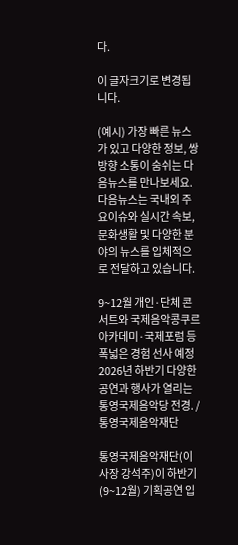다.

이 글자크기로 변경됩니다.

(예시) 가장 빠른 뉴스가 있고 다양한 정보, 쌍방향 소통이 숨쉬는 다음뉴스를 만나보세요. 다음뉴스는 국내외 주요이슈와 실시간 속보, 문화생활 및 다양한 분야의 뉴스를 입체적으로 전달하고 있습니다.

9~12월 개인·단체 콘서트와 국제음악콩쿠르
아카데미·국제포럼 등 폭넓은 경험 선사 예정
2026년 하반기 다양한 공연과 행사가 열리는 통영국제음악당 전경. /통영국제음악재단

통영국제음악재단(이사장 강석주)이 하반기(9~12월) 기획공연 입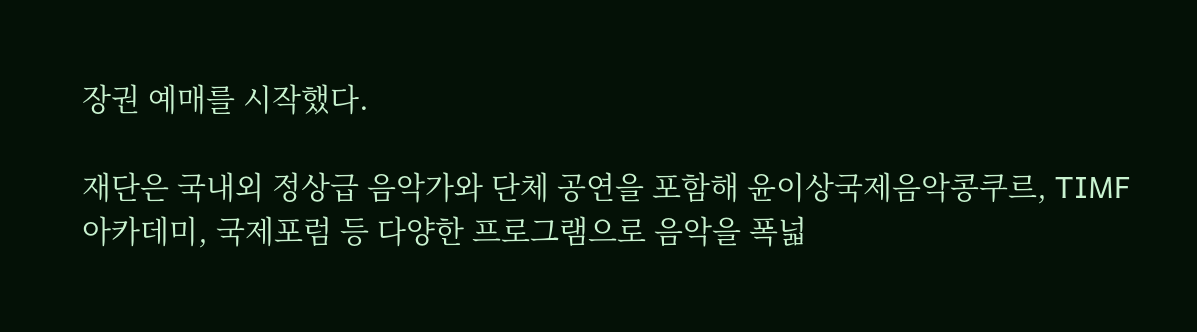장권 예매를 시작했다.

재단은 국내외 정상급 음악가와 단체 공연을 포함해 윤이상국제음악콩쿠르, TIMF아카데미, 국제포럼 등 다양한 프로그램으로 음악을 폭넓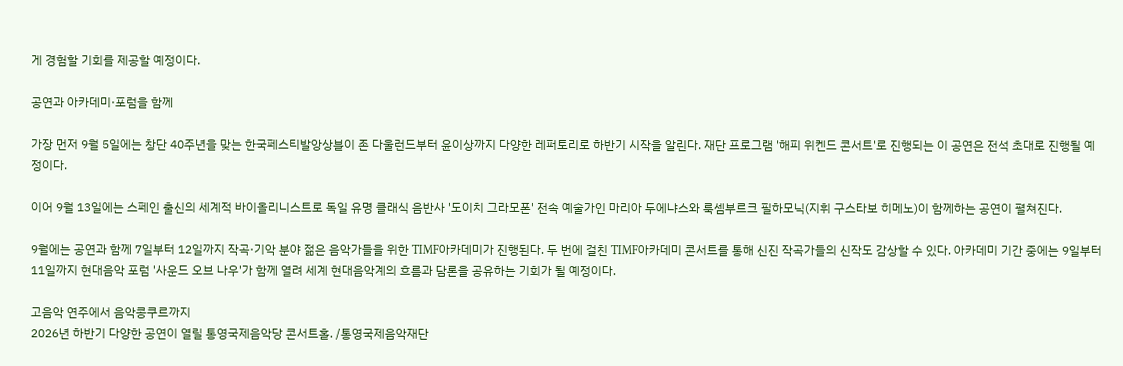게 경험할 기회를 제공할 예정이다.

공연과 아카데미·포럼을 함께

가장 먼저 9월 5일에는 창단 40주년을 맞는 한국페스티발앙상블이 존 다울런드부터 윤이상까지 다양한 레퍼토리로 하반기 시작을 알린다. 재단 프로그램 '해피 위켄드 콘서트'로 진행되는 이 공연은 전석 초대로 진행될 예정이다.

이어 9월 13일에는 스페인 출신의 세계적 바이올리니스트로 독일 유명 클래식 음반사 '도이치 그라모폰' 전속 예술가인 마리아 두에냐스와 룩셈부르크 필하모닉(지휘 구스타보 히메노)이 함께하는 공연이 펼쳐진다.

9월에는 공연과 함께 7일부터 12일까지 작곡·기악 분야 젊은 음악가들을 위한 TIMF아카데미가 진행된다. 두 번에 걸친 TIMF아카데미 콘서트를 통해 신진 작곡가들의 신작도 감상할 수 있다. 아카데미 기간 중에는 9일부터 11일까지 현대음악 포럼 '사운드 오브 나우'가 함께 열려 세계 현대음악계의 흐름과 담론을 공유하는 기회가 될 예정이다.

고음악 연주에서 음악콩쿠르까지
2026년 하반기 다양한 공연이 열릴 통영국제음악당 콘서트홀. /통영국제음악재단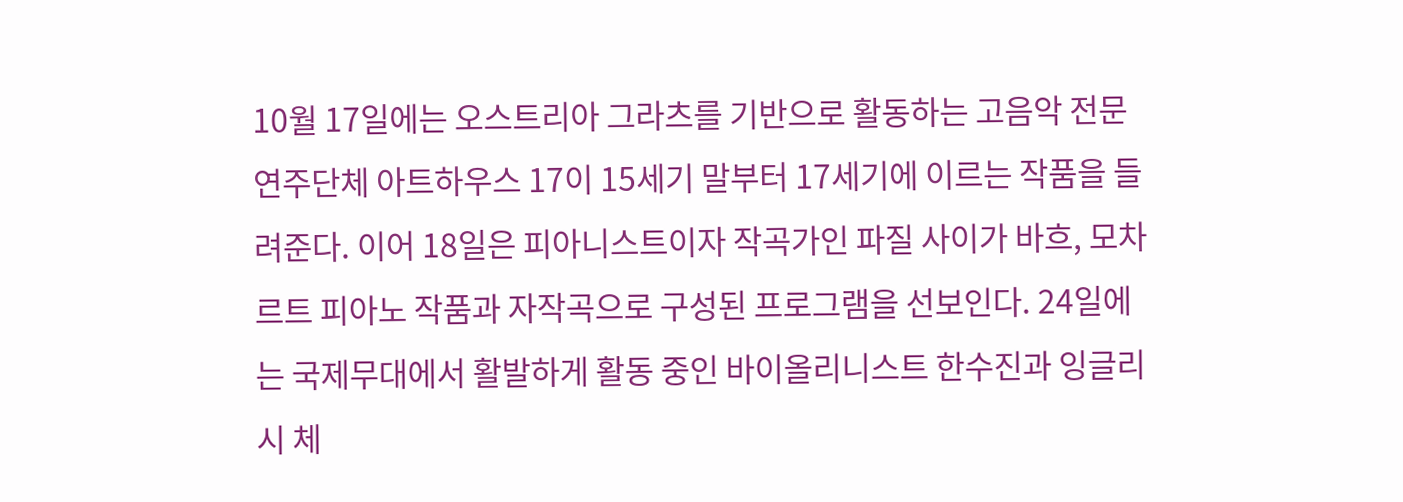10월 17일에는 오스트리아 그라츠를 기반으로 활동하는 고음악 전문 연주단체 아트하우스 17이 15세기 말부터 17세기에 이르는 작품을 들려준다. 이어 18일은 피아니스트이자 작곡가인 파질 사이가 바흐, 모차르트 피아노 작품과 자작곡으로 구성된 프로그램을 선보인다. 24일에는 국제무대에서 활발하게 활동 중인 바이올리니스트 한수진과 잉글리시 체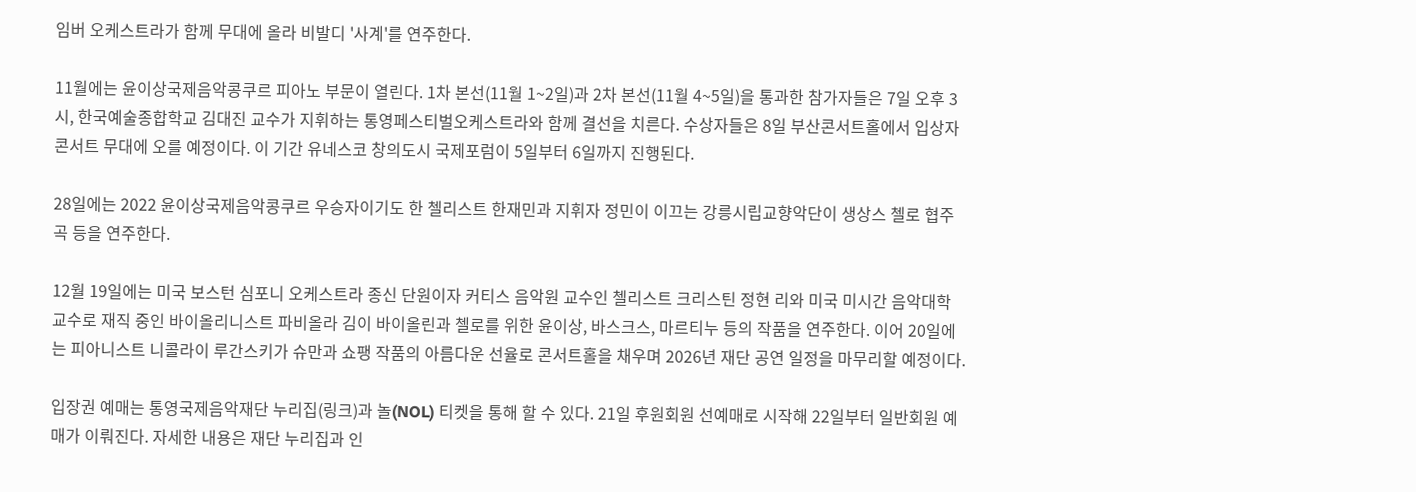임버 오케스트라가 함께 무대에 올라 비발디 '사계'를 연주한다.

11월에는 윤이상국제음악콩쿠르 피아노 부문이 열린다. 1차 본선(11월 1~2일)과 2차 본선(11월 4~5일)을 통과한 참가자들은 7일 오후 3시, 한국예술종합학교 김대진 교수가 지휘하는 통영페스티벌오케스트라와 함께 결선을 치른다. 수상자들은 8일 부산콘서트홀에서 입상자 콘서트 무대에 오를 예정이다. 이 기간 유네스코 창의도시 국제포럼이 5일부터 6일까지 진행된다.

28일에는 2022 윤이상국제음악콩쿠르 우승자이기도 한 첼리스트 한재민과 지휘자 정민이 이끄는 강릉시립교향악단이 생상스 첼로 협주곡 등을 연주한다.

12월 19일에는 미국 보스턴 심포니 오케스트라 종신 단원이자 커티스 음악원 교수인 첼리스트 크리스틴 정현 리와 미국 미시간 음악대학 교수로 재직 중인 바이올리니스트 파비올라 김이 바이올린과 첼로를 위한 윤이상, 바스크스, 마르티누 등의 작품을 연주한다. 이어 20일에는 피아니스트 니콜라이 루간스키가 슈만과 쇼팽 작품의 아름다운 선율로 콘서트홀을 채우며 2026년 재단 공연 일정을 마무리할 예정이다.

입장권 예매는 통영국제음악재단 누리집(링크)과 놀(NOL) 티켓을 통해 할 수 있다. 21일 후원회원 선예매로 시작해 22일부터 일반회원 예매가 이뤄진다. 자세한 내용은 재단 누리집과 인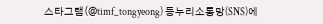스타그램(@timf_tongyeong) 등누리소통망(SNS)에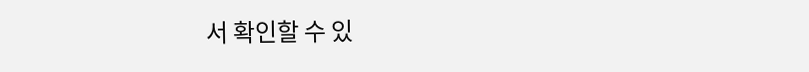서 확인할 수 있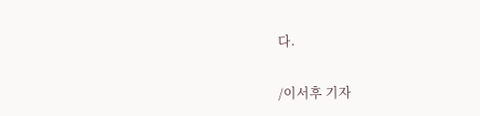다.

/이서후 기자